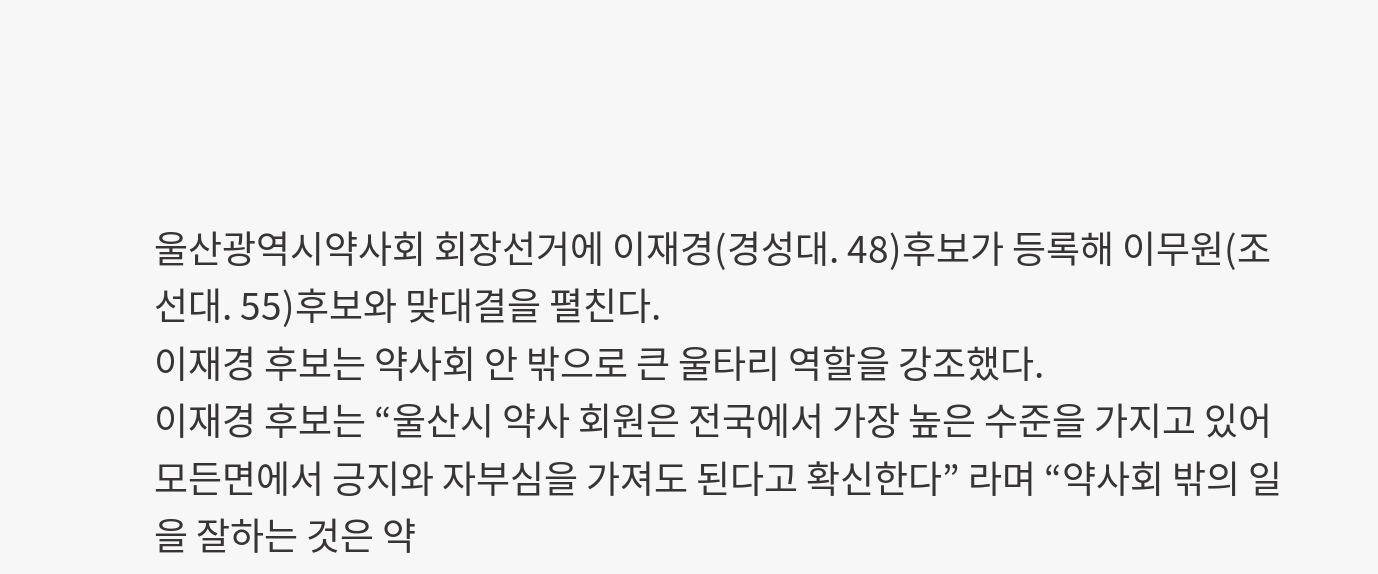울산광역시약사회 회장선거에 이재경(경성대. 48)후보가 등록해 이무원(조선대. 55)후보와 맞대결을 펼친다.
이재경 후보는 약사회 안 밖으로 큰 울타리 역할을 강조했다.
이재경 후보는 “울산시 약사 회원은 전국에서 가장 높은 수준을 가지고 있어 모든면에서 긍지와 자부심을 가져도 된다고 확신한다” 라며 “약사회 밖의 일을 잘하는 것은 약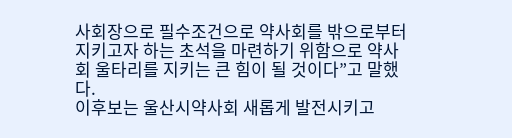사회장으로 필수조건으로 약사회를 밖으로부터 지키고자 하는 초석을 마련하기 위함으로 약사회 울타리를 지키는 큰 힘이 될 것이다”고 말했다.
이후보는 울산시약사회 새롭게 발전시키고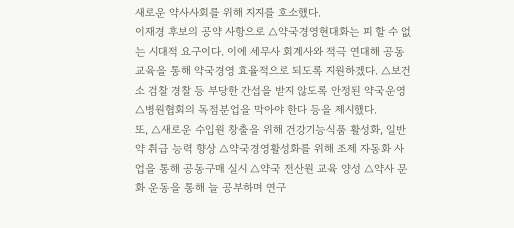새로운 약사사회를 위해 지지를 호소했다.
이재경 후보의 공약 사항으로 △약국경영현대화는 피 할 수 없는 시대적 요구이다. 이에 세무사 회계사와 적극 연대해 공동교육을 통해 약국경영 효율적으로 되도록 지원하겠다. △보건소 검찰 경찰 등 부당한 간섭을 받지 않도록 안정된 약국운영 △병원협회의 독점분업을 막아야 한다 등을 제시했다.
또, △새로운 수입원 창출을 위해 건강기능식품 활성화, 일반약 취급 능력 향상 △약국경영활성화를 위해 조제 자동화 사업을 통해 공동구매 실시 △약국 전산원 교육 양성 △약사 문화 운동을 통해 늘 공부하며 연구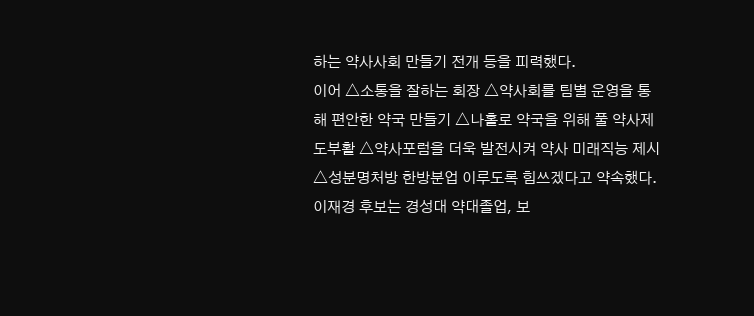하는 약사사회 만들기 전개 등을 피력했다.
이어 △소통을 잘하는 회장 △약사회를 팀별 운영을 통해 편안한 약국 만들기 △나홀로 약국을 위해 풀 약사제도부활 △약사포럼을 더욱 발전시켜 약사 미래직능 제시 △성분명처방 한방분업 이루도록 힘쓰겠다고 약속했다.
이재경 후보는 경성대 약대졸업, 보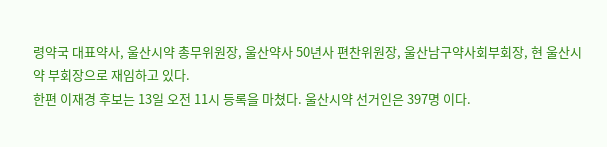령약국 대표약사, 울산시약 총무위원장, 울산약사 50년사 편찬위원장, 울산남구약사회부회장, 현 울산시약 부회장으로 재임하고 있다.
한편 이재경 후보는 13일 오전 11시 등록을 마쳤다. 울산시약 선거인은 397명 이다.